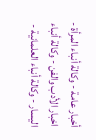أخبار عامة - وكالة أنباء المرأة - اخبار الأدب والفن - وكالة أنباء اليسار - وكالة أنباء العلمانية -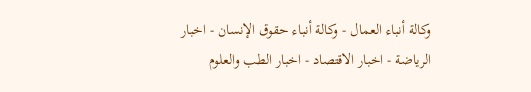وكالة أنباء العمال - وكالة أنباء حقوق الإنسان - اخبار الرياضة - اخبار الاقتصاد - اخبار الطب والعلوم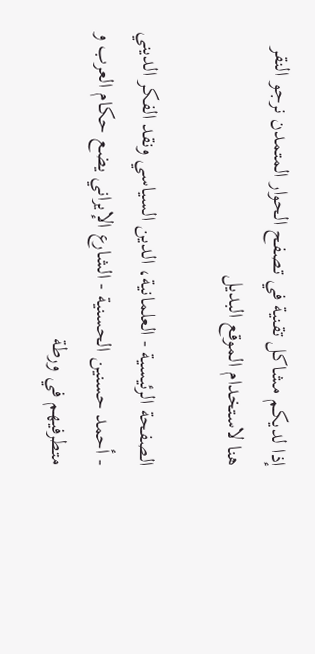إذا لديكم مشاكل تقنية في تصفح الحوار المتمدن نرجو النقر هنا لاستخدام الموقع البديل

الصفحة الرئيسية - العلمانية، الدين السياسي ونقد الفكر الديني - أحمد حسنين الحسنية - الشارع الإيراني يضع حكام العرب و متطرفيهم في ورطة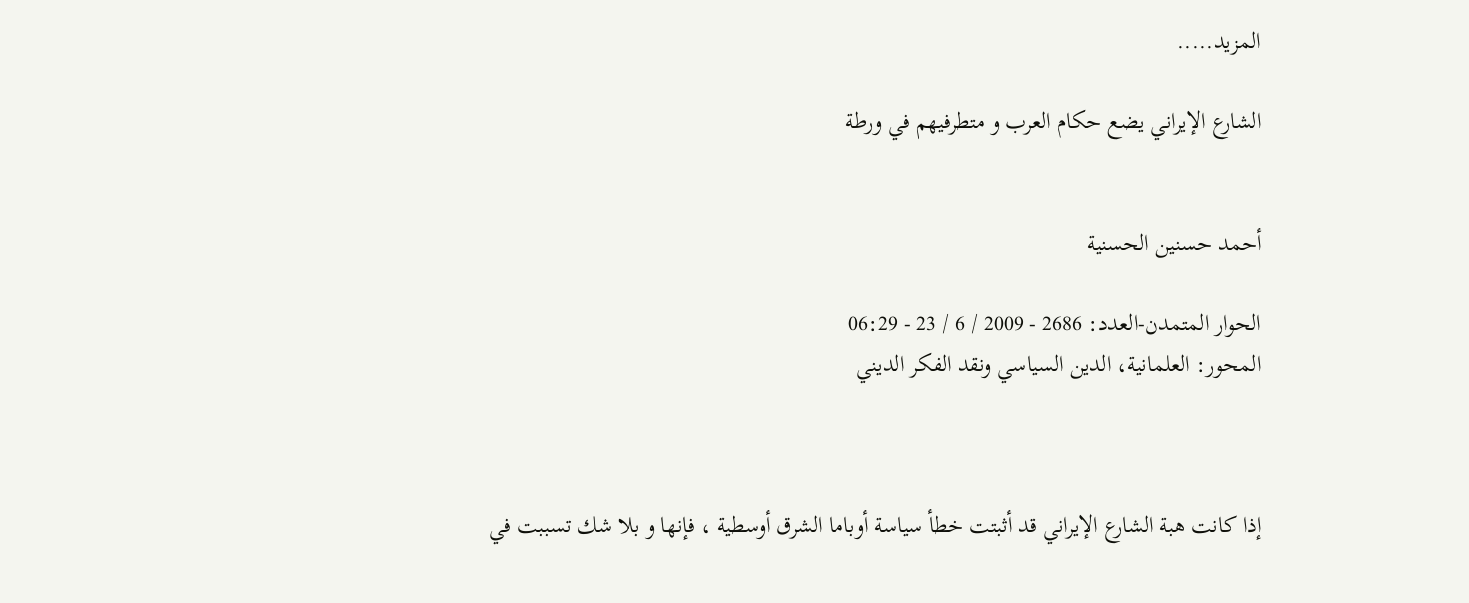المزيد.....

الشارع الإيراني يضع حكام العرب و متطرفيهم في ورطة


أحمد حسنين الحسنية

الحوار المتمدن-العدد: 2686 - 2009 / 6 / 23 - 06:29
المحور: العلمانية، الدين السياسي ونقد الفكر الديني



إذا كانت هبة الشارع الإيراني قد أثبتت خطأ سياسة أوباما الشرق أوسطية ، فإنها و بلا شك تسببت في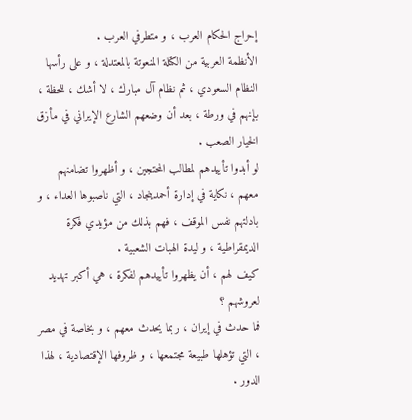إحراج الحكام العرب ، و متطرفي العرب .
الأنظمة العربية من الكتلة المنعوتة بالمعتدلة ، و على رأسها النظام السعودي ، ثم نظام آل مبارك ، لا أشك ، للحظة ، بإنهم في ورطة ، بعد أن وضعهم الشارع الإيراني في مأزق الخيار الصعب .
لو أبدوا تأييدهم لمطالب المحتجين ، و أظهروا تضامنهم معهم ، نكاية في إدارة أحمدينجاد ، التي ناصبوها العداء ، و بادلتهم نفس الموقف ، فهم بذلك من مؤيدي فكرة الديمقراطية ، و ليدة الهبات الشعبية .
كيف لهم ، أن يظهروا تأييدهم لفكرة ، هي أكبر تهديد لعروشهم ؟
فما حدث في إيران ، ربما يحدث معهم ، و بخاصة في مصر ، التي تؤهلها طبيعة مجتمعها ، و ظروفها الإقتصادية ، لهذا الدور .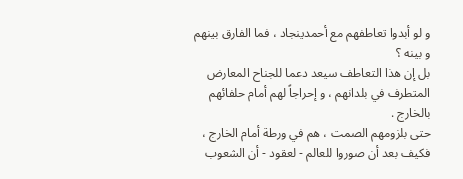و لو أبدوا تعاطفهم مع أحمدينجاد ، فما الفارق بينهم و بينه ؟
بل إن هذا التعاطف سيعد دعما للجناح المعارض المتطرف في بلدانهم ، و إحراجاً لهم أمام حلفائهم بالخارج .
حتى بلزومهم الصمت ، هم في ورطة أمام الخارج ، فكيف بعد أن صوروا للعالم - لعقود - أن الشعوب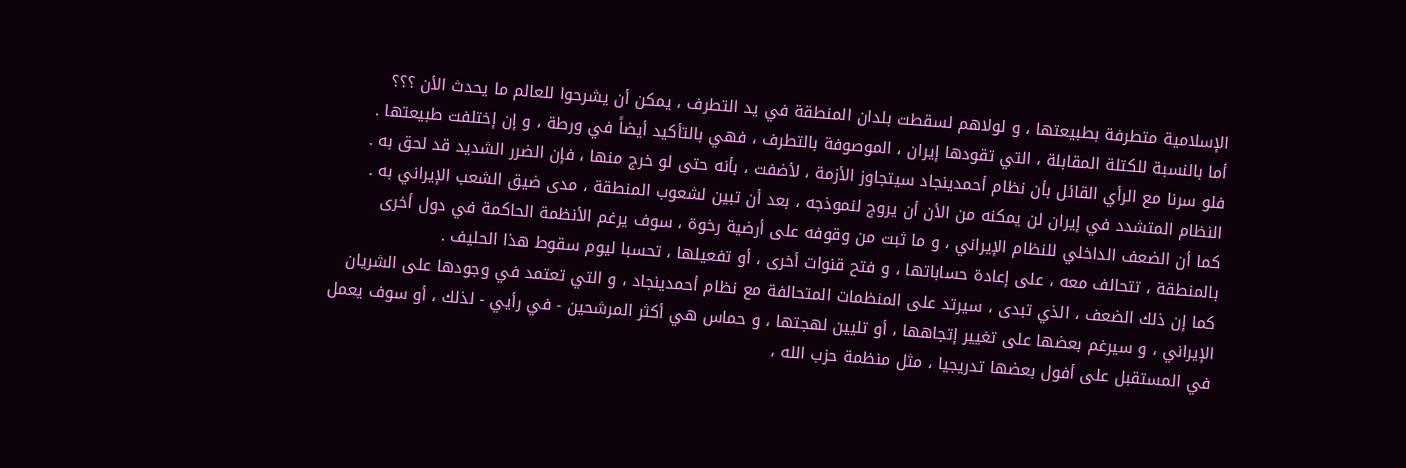الإسلامية متطرفة بطبيعتها ، و لولاهم لسقطت بلدان المنطقة في يد التطرف ، يمكن أن يشرحوا للعالم ما يحدث الأن ؟؟؟
أما بالنسبة للكتلة المقابلة ، التي تقودها إيران ، الموصوفة بالتطرف ، فهي بالتأكيد أيضاً في ورطة ، و إن إختلفت طبيعتها .
فلو سرنا مع الرأي القائل بأن نظام أحمدينجاد سيتجاوز الأزمة ، لأضفت ، بأنه حتى لو خرج منها ، فإن الضرر الشديد قد لحق به .
النظام المتشدد في إيران لن يمكنه من الأن أن يروج لنموذجه ، بعد أن تبين لشعوب المنطقة ، مدى ضيق الشعب الإيراني به .
كما أن الضعف الداخلي للنظام الإيراني ، و ما ثبت من وقوفه على أرضية رخوة ، سوف يرغم الأنظمة الحاكمة في دول أخرى بالمنطقة ، تتحالف معه ، على إعادة حساباتها ، و فتح قنوات أخرى ، أو تفعيلها ، تحسبا ليوم سقوط هذا الحليف .
كما إن ذلك الضعف ، الذي تبدى ، سيرتد على المنظمات المتحالفة مع نظام أحمدينجاد ، و التي تعتمد في وجودها على الشريان الإيراني ، و سيرغم بعضها على تغيير إتجاهها ، أو تليين لهجتها ، و حماس هي أكثر المرشحين - في رأيي - لذلك ، أو سوف يعمل في المستقبل على أفول بعضها تدريجيا ، مثل منظمة حزب الله ،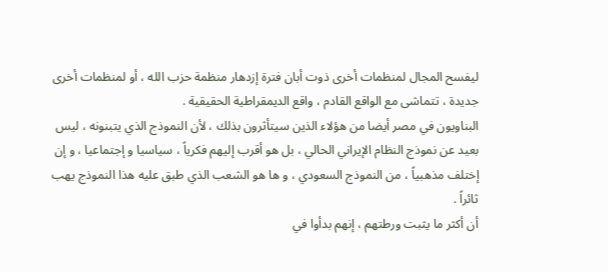ليفسح المجال لمنظمات أخرى ذوت أبان فترة إزدهار منظمة حزب الله ، أو لمنظمات أخرى جديدة ، تتماشى مع الواقع القادم ، واقع الديمقراطية الحقيقية .
البناويون في مصر أيضا من هؤلاء الذين سيتأثرون بذلك ، لأن النموذج الذي يتبنونه ، ليس بعيد عن نموذج النظام الإيراني الحالي ، بل هو أقرب إليهم فكرياً ، سياسيا و إجتماعيا ، و إن إختلف مذهبياً ، من النموذج السعودي ، و ها هو الشعب الذي طبق عليه هذا النموذج يهب ثائراً .
أن أكثر ما يثبت ورطتهم ، إنهم بدأوا في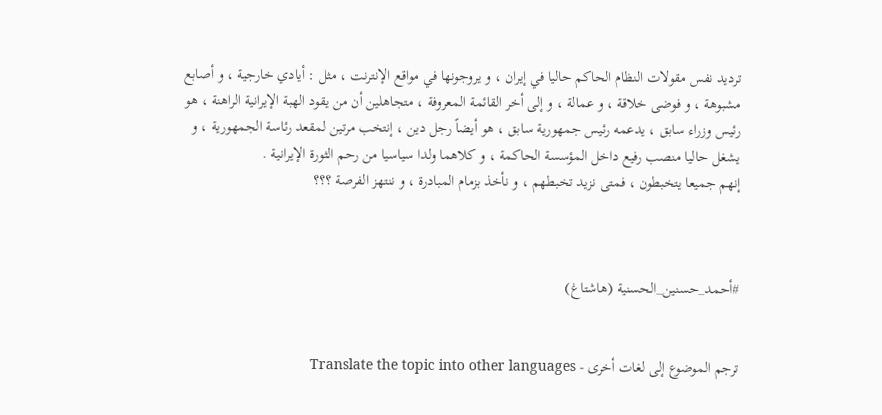ترديد نفس مقولات النظام الحاكم حاليا في إيران ، و يروجونها في مواقع الإنترنت ، مثل : أيادي خارجية ، و أصابع مشبوهة ، و فوضى خلاقة ، و عمالة ، و إلى أخر القائمة المعروفة ، متجاهلين أن من يقود الهبة الإيرانية الراهنة ، هو رئيس وزراء سابق ، يدعمه رئيس جمهورية سابق ، هو أيضاً رجل دين ، إنتخب مرتين لمقعد رئاسة الجمهورية ، و يشغل حاليا منصب رفيع داخل المؤسسة الحاكمة ، و كلاهما ولدا سياسيا من رحم الثورة الإيرانية .
إنهم جميعا يتخبطون ، فمتى نزيد تخبطهم ، و نأخذ بزمام المبادرة ، و ننتهز الفرصة ؟؟؟



#أحمد_حسنين_الحسنية (هاشتاغ)


ترجم الموضوع إلى لغات أخرى - Translate the topic into other languages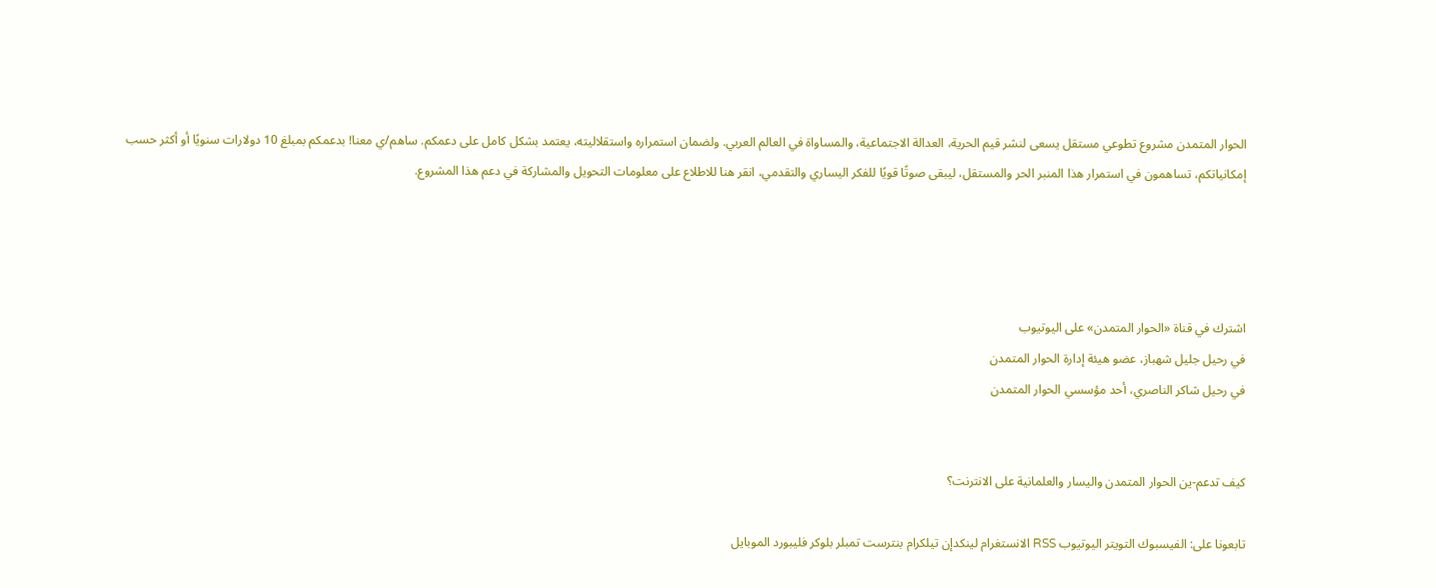الحوار المتمدن مشروع تطوعي مستقل يسعى لنشر قيم الحرية، العدالة الاجتماعية، والمساواة في العالم العربي. ولضمان استمراره واستقلاليته، يعتمد بشكل كامل على دعمكم. ساهم/ي معنا! بدعمكم بمبلغ 10 دولارات سنويًا أو أكثر حسب إمكانياتكم، تساهمون في استمرار هذا المنبر الحر والمستقل، ليبقى صوتًا قويًا للفكر اليساري والتقدمي، انقر هنا للاطلاع على معلومات التحويل والمشاركة في دعم هذا المشروع.




اشترك في قناة «الحوار المتمدن» على اليوتيوب
في رحيل جليل شهباز، عضو هيئة إدارة الحوار المتمدن
في رحيل شاكر الناصري، أحد مؤسسي الحوار المتمدن


كيف تدعم-ين الحوار المتمدن واليسار والعلمانية على الانترنت؟

تابعونا على: الفيسبوك التويتر اليوتيوب RSS الانستغرام لينكدإن تيلكرام بنترست تمبلر بلوكر فليبورد الموبايل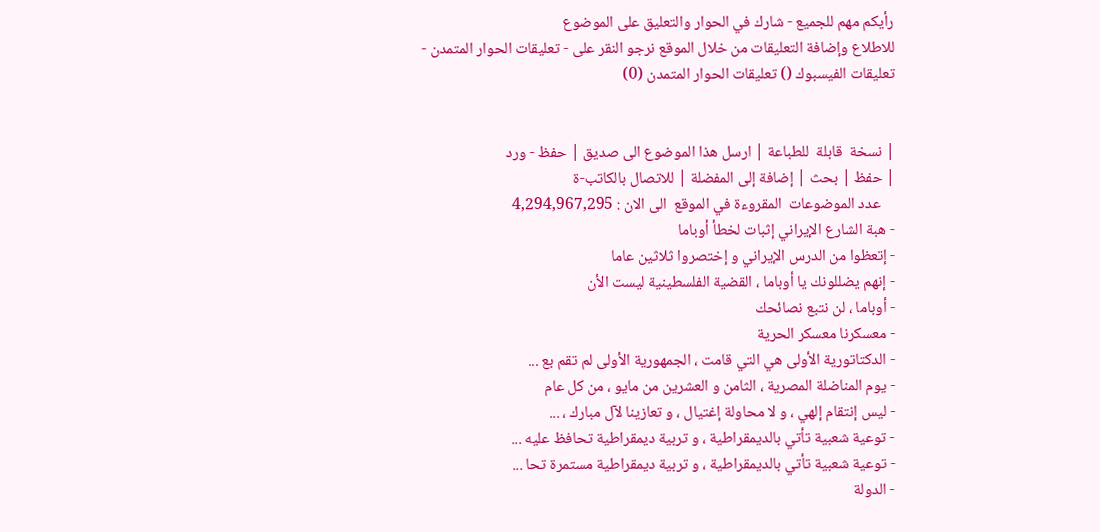رأيكم مهم للجميع - شارك في الحوار والتعليق على الموضوع
للاطلاع وإضافة التعليقات من خلال الموقع نرجو النقر على - تعليقات الحوار المتمدن -
تعليقات الفيسبوك () تعليقات الحوار المتمدن (0)


| نسخة  قابلة  للطباعة | ارسل هذا الموضوع الى صديق | حفظ - ورد
| حفظ | بحث | إضافة إلى المفضلة | للاتصال بالكاتب-ة
    عدد الموضوعات  المقروءة في الموقع  الى الان : 4,294,967,295
- هبة الشارع الإيراني إثبات لخطأ أوباما
- إتعظوا من الدرس الإيراني و إختصروا ثلاثين عاما
- إنهم يضللونك يا أوباما ، القضية الفلسطينية ليست الأن
- أوباما ، لن نتبع نصائحك
- معسكرنا معسكر الحرية
- الدكتاتورية الأولى هي التي قامت ، الجمهورية الأولى لم تقم بع ...
- يوم المناضلة المصرية ، الثامن و العشرين من مايو ، من كل عام
- ليس إنتقام إلهي ، و لا محاولة إغتيال ، و تعازينا لآل مبارك ، ...
- توعية شعبية تأتي بالديمقراطية ، و تربية ديمقراطية تحافظ عليه ...
- توعية شعبية تأتي بالديمقراطية ، و تربية ديمقراطية مستمرة تحا ...
- الدولة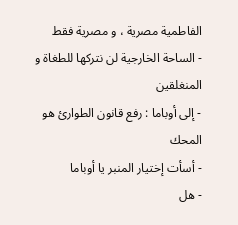الفاطمية مصرية ، و مصرية فقط
- الساحة الخارجية لن نتركها للطغاة و المنغلقين
- إلى أوباما : رفع قانون الطوارئ هو المحك
- أسأت إختيار المنبر يا أوباما
- هل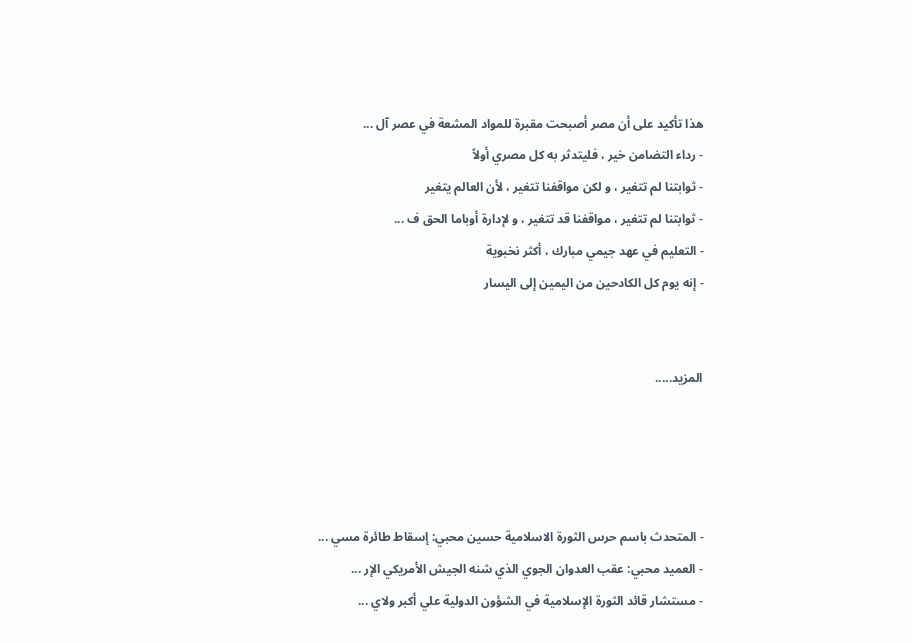هذا تأكيد على أن مصر أصبحت مقبرة للمواد المشعة في عصر آل ...
- رداء التضامن خير ، فليتدثر به كل مصري أولاً
- ثوابتنا لم تتغير ، و لكن مواقفنا تتغير ، لأن العالم يتغير
- ثوابتنا لم تتغير ، مواقفنا قد تتغير ، و لإدارة أوباما الحق ف ...
- التعليم في عهد جيمي مبارك ، أكثر نخبوية
- إنه يوم كل الكادحين من اليمين إلى اليسار


المزيد.....




- المتحدث باسم حرس الثورة الاسلامية حسين محبي: إسقاط طائرة مسي ...
- العميد محبي: عقب العدوان الجوي الذي شنه الجيش الأمريكي الإر ...
- مستشار قائد الثورة الإسلامية في الشؤون الدولية علي أكبر ولاي ...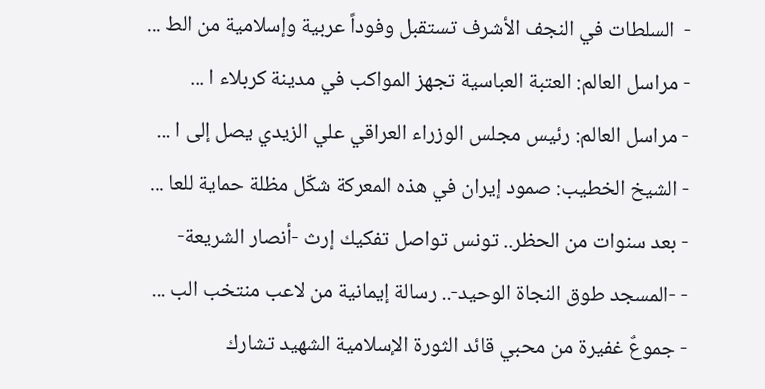-  السلطات في النجف الأشرف تستقبل وفوداً عربية وإسلامية من الط ...
- مراسل العالم: العتبة العباسية تجهز المواكب في مدينة كربلاء ا ...
- مراسل العالم: رئيس مجلس الوزراء العراقي علي الزيدي يصل إلى ا ...
- الشيخ الخطيب: صمود إيران في هذه المعركة شكّل مظلة حماية للعا ...
- بعد سنوات من الحظر.. تونس تواصل تفكيك إرث -أنصار الشريعة-
- -المسجد طوق النجاة الوحيد-.. رسالة إيمانية من لاعب منتخب الب ...
- جموعٌ غفيرة من محبي قائد الثورة الإسلامية الشهيد تشارك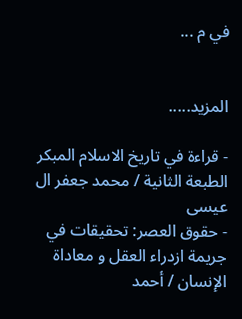في م ...


المزيد.....

- قراءة في تاريخ الاسلام المبكر الطبعة الثانية / محمد جعفر ال عيسى
- حقوق العصر: تحقيقات في جريمة ازدراء العقل و معاداة الإنسان / أحمد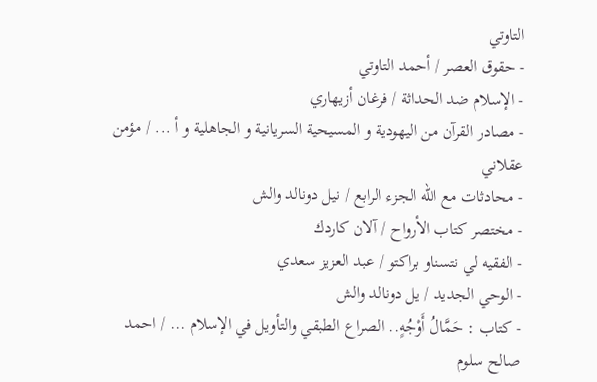التاوتي
- حقوق العصر / أحمد التاوتي
- الإسلام ضد الحداثة / فرغان أزيهاري
- مصادر القرآن من اليهودية و المسيحية السريانية و الجاهلية و أ ... / مؤمن عقلاني
- محادثات مع الله الجزء الرابع / نيل دونالد والش
- مختصر كتاب الأرواح / آلان كاردك
- الفقيه لي نتسناو براكتو / عبد العزيز سعدي
- الوحي الجديد / يل دونالد والش
- كتاب : حَمَّالُ أَوْجُهٍ.. الصراع الطبقي والتأويل في الإسلام ... / احمد صالح سلوم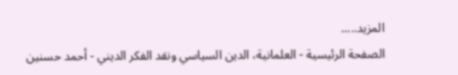المزيد.....
الصفحة الرئيسية - العلمانية، الدين السياسي ونقد الفكر الديني - أحمد حسنين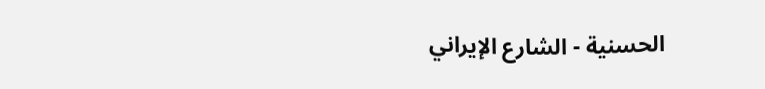الحسنية - الشارع الإيراني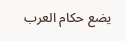يضع حكام العرب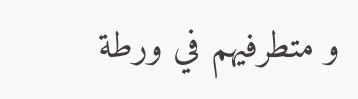و متطرفيهم في ورطة